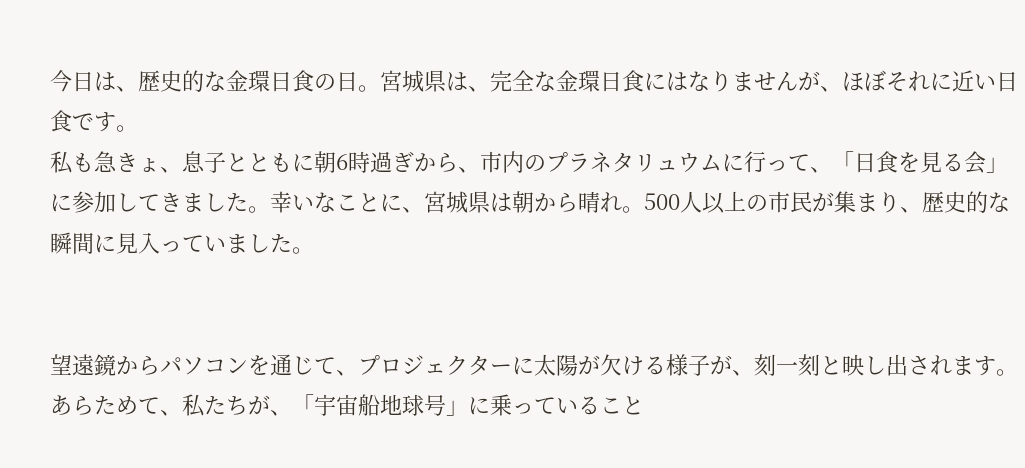今日は、歴史的な金環日食の日。宮城県は、完全な金環日食にはなりませんが、ほぼそれに近い日食です。
私も急きょ、息子とともに朝6時過ぎから、市内のプラネタリュウムに行って、「日食を見る会」に参加してきました。幸いなことに、宮城県は朝から晴れ。500人以上の市民が集まり、歴史的な瞬間に見入っていました。


望遠鏡からパソコンを通じて、プロジェクターに太陽が欠ける様子が、刻一刻と映し出されます。
あらためて、私たちが、「宇宙船地球号」に乗っていること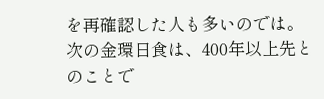を再確認した人も多いのでは。次の金環日食は、400年以上先とのことで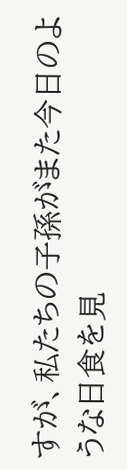すが、私たちの子孫がまた今日のような日食を見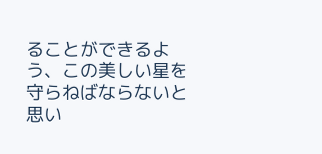ることができるよう、この美しい星を守らねばならないと思い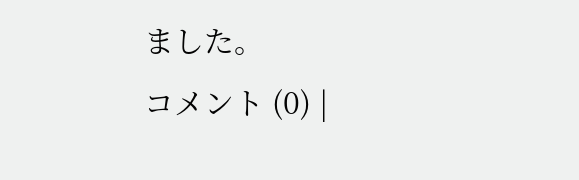ました。
コメント (0) |